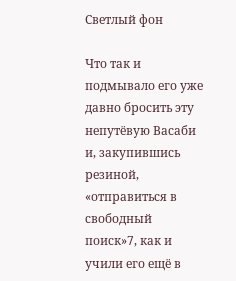Светлый фон

Что так и подмывало его уже давно бросить эту непутёвую Васаби и, закупившись резиной, «отправиться в свободный поиск»7, как и учили его ещё в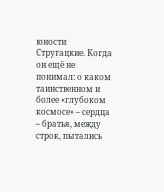юности Стругацкие. Когда он ещё не понимал: о каком таинственном и более «глубоком космосе» – сердца – братья, между строк, пытались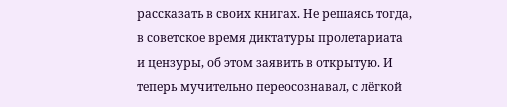рассказать в своих книгах. Не решаясь тогда, в советское время диктатуры пролетариата и цензуры, об этом заявить в открытую. И теперь мучительно переосознавал, с лёгкой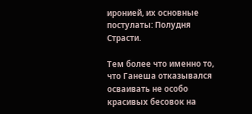иронией, их основные постулаты: Полудня Страсти.

Тем более что именно то, что Ганеша отказывался осваивать не особо красивых бесовок на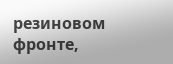резиновом фронте,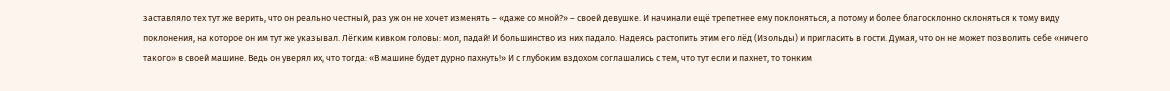заставляло тех тут же верить, что он реально честный, раз уж он не хочет изменять – «даже со мной?» – своей девушке. И начинали ещё трепетнее ему поклоняться, а потому и более благосклонно склоняться к тому виду поклонения, на которое он им тут же указывал. Лёгким кивком головы: мол, падай! И большинство из них падало. Надеясь растопить этим его лёд (Изольды) и пригласить в гости. Думая, что он не может позволить себе «ничего такого» в своей машине. Ведь он уверял их, что тогда: «В машине будет дурно пахнуть!» И с глубоким вздохом соглашались с тем, что тут если и пахнет, то тонким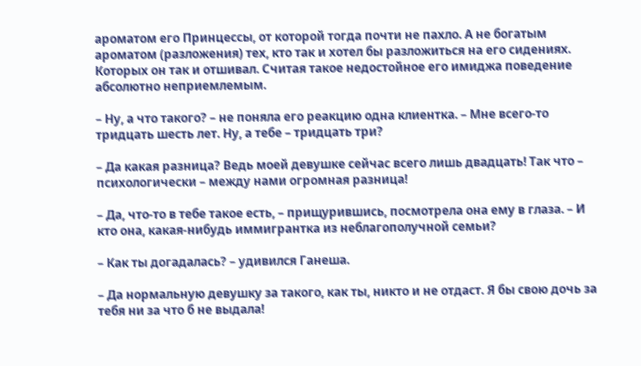ароматом его Принцессы, от которой тогда почти не пахло. А не богатым ароматом (разложения) тех, кто так и хотел бы разложиться на его сидениях. Которых он так и отшивал. Считая такое недостойное его имиджа поведение абсолютно неприемлемым.

– Ну, а что такого? – не поняла его реакцию одна клиентка. – Мне всего-то тридцать шесть лет. Ну, а тебе – тридцать три?

– Да какая разница? Ведь моей девушке сейчас всего лишь двадцать! Так что – психологически – между нами огромная разница!

– Да, что-то в тебе такое есть, – прищурившись, посмотрела она ему в глаза. – И кто она, какая-нибудь иммигрантка из неблагополучной семьи?

– Как ты догадалась? – удивился Ганеша.

– Да нормальную девушку за такого, как ты, никто и не отдаст. Я бы свою дочь за тебя ни за что б не выдала!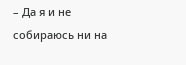– Да я и не собираюсь ни на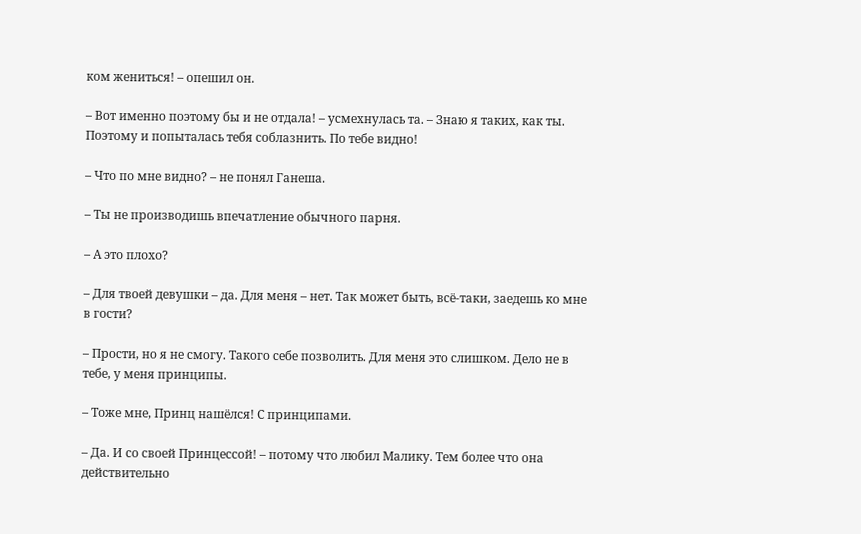ком жениться! – опешил он.

– Вот именно поэтому бы и не отдала! – усмехнулась та. – Знаю я таких, как ты. Поэтому и попыталась тебя соблазнить. По тебе видно!

– Что по мне видно? – не понял Ганеша.

– Ты не производишь впечатление обычного парня.

– А это плохо?

– Для твоей девушки – да. Для меня – нет. Так может быть, всё-таки, заедешь ко мне в гости?

– Прости, но я не смогу. Такого себе позволить. Для меня это слишком. Дело не в тебе, у меня принципы.

– Тоже мне, Принц нашёлся! С принципами.

– Да. И со своей Принцессой! – потому что любил Малику. Тем более что она действительно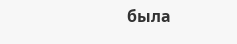была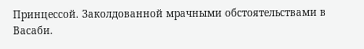Принцессой. Заколдованной мрачными обстоятельствами в Васаби.